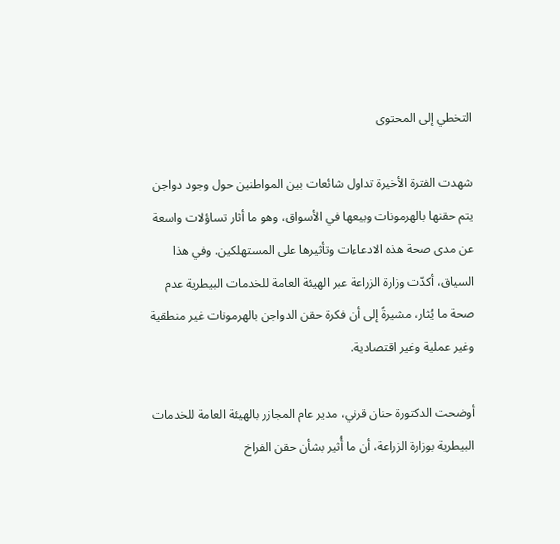التخطي إلى المحتوى

شهدت الفترة الأخيرة تداول شائعات بين المواطنين حول وجود دواجن يتم حقنها بالهرمونات وبيعها في الأسواق، وهو ما أثار تساؤلات واسعة عن مدى صحة هذه الادعاءات وتأثيرها على المستهلكين. وفي هذا السياق، أكدّت وزارة الزراعة عبر الهيئة العامة للخدمات البيطرية عدم صحة ما يُثار، مشيرةً إلى أن فكرة حقن الدواجن بالهرمونات غير منطقية وغير عملية وغير اقتصادية.

أوضحت الدكتورة حنان قرني، مدير عام المجازر بالهيئة العامة للخدمات البيطرية بوزارة الزراعة، أن ما أُثير بشأن حقن الفراخ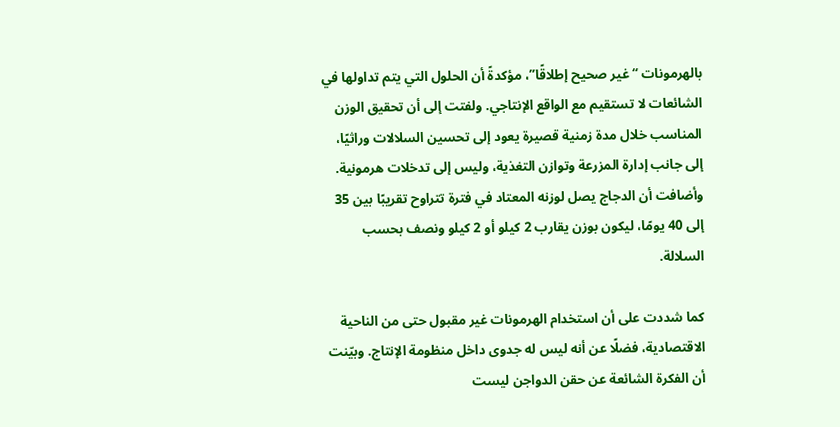بالهرمونات “غير صحيح إطلاقًا”، مؤكدةً أن الحلول التي يتم تداولها في الشائعات لا تستقيم مع الواقع الإنتاجي. ولفتت إلى أن تحقيق الوزن المناسب خلال مدة زمنية قصيرة يعود إلى تحسين السلالات وراثيًا، إلى جانب إدارة المزرعة وتوازن التغذية، وليس إلى تدخلات هرمونية. وأضافت أن الدجاج يصل لوزنه المعتاد في فترة تتراوح تقريبًا بين 35 إلى 40 يومًا، ليكون بوزن يقارب 2 كيلو أو 2 كيلو ونصف بحسب السلالة.

كما شددت على أن استخدام الهرمونات غير مقبول حتى من الناحية الاقتصادية، فضلًا عن أنه ليس له جدوى داخل منظومة الإنتاج. وبيّنت أن الفكرة الشائعة عن حقن الدواجن ليست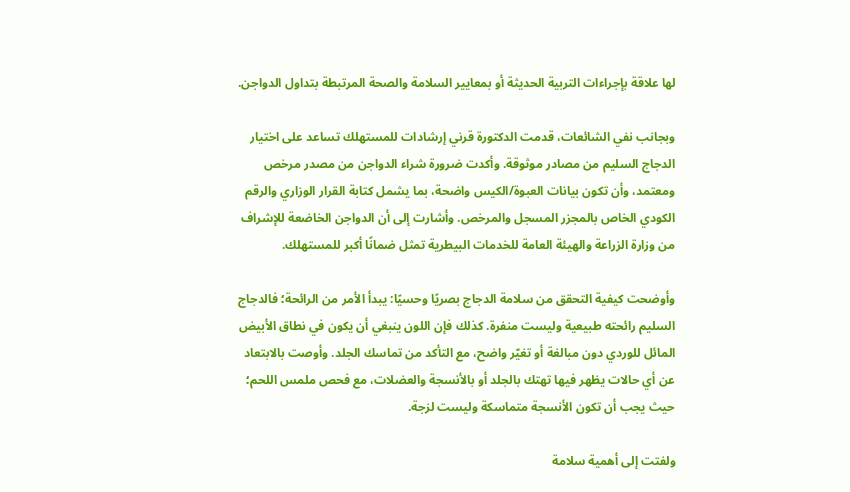لها علاقة بإجراءات التربية الحديثة أو بمعايير السلامة والصحة المرتبطة بتداول الدواجن.

وبجانب نفي الشائعات، قدمت الدكتورة قرني إرشادات للمستهلك تساعد على اختيار الدجاج السليم من مصادر موثوقة. وأكدت ضرورة شراء الدواجن من مصدر مرخص ومعتمد، وأن تكون بيانات العبوة/الكيس واضحة، بما يشمل كتابة القرار الوزاري والرقم الكودي الخاص بالمجزر المسجل والمرخص. وأشارت إلى أن الدواجن الخاضعة للإشراف من وزارة الزراعة والهيئة العامة للخدمات البيطرية تمثل ضمانًا أكبر للمستهلك.

وأوضحت كيفية التحقق من سلامة الدجاج بصريًا وحسيًا: يبدأ الأمر من الرائحة؛ فالدجاج السليم رائحته طبيعية وليست منفرة. كذلك فإن اللون ينبغي أن يكون في نطاق الأبيض المائل للوردي دون مبالغة أو تغيّر واضح، مع التأكد من تماسك الجلد. وأوصت بالابتعاد عن أي حالات يظهر فيها تهتك بالجلد أو بالأنسجة والعضلات، مع فحص ملمس اللحم؛ حيث يجب أن تكون الأنسجة متماسكة وليست لزجة.

ولفتت إلى أهمية سلامة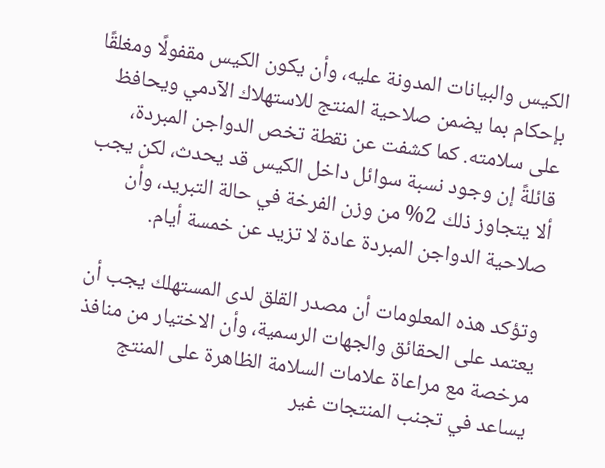الكيس والبيانات المدونة عليه، وأن يكون الكيس مقفولًا ومغلقًا بإحكام بما يضمن صلاحية المنتج للاستهلاك الآدمي ويحافظ على سلامته. كما كشفت عن نقطة تخص الدواجن المبردة، قائلةً إن وجود نسبة سوائل داخل الكيس قد يحدث، لكن يجب ألا يتجاوز ذلك 2% من وزن الفرخة في حالة التبريد، وأن صلاحية الدواجن المبردة عادة لا تزيد عن خمسة أيام.

وتؤكد هذه المعلومات أن مصدر القلق لدى المستهلك يجب أن يعتمد على الحقائق والجهات الرسمية، وأن الاختيار من منافذ مرخصة مع مراعاة علامات السلامة الظاهرة على المنتج يساعد في تجنب المنتجات غير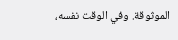الموثوقة. وفي الوقت نفسه،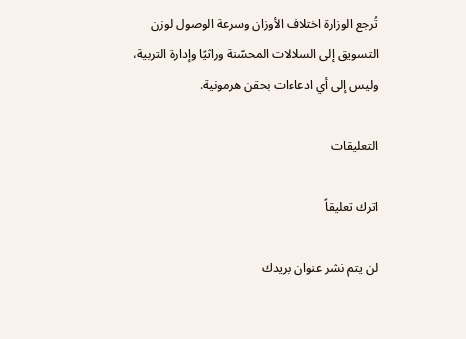تُرجع الوزارة اختلاف الأوزان وسرعة الوصول لوزن التسويق إلى السلالات المحسّنة وراثيًا وإدارة التربية، وليس إلى أي ادعاءات بحقن هرمونية.

التعليقات

اترك تعليقاً

لن يتم نشر عنوان بريدك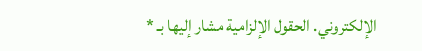الإلكتروني. الحقول الإلزامية مشار إليها بـ *